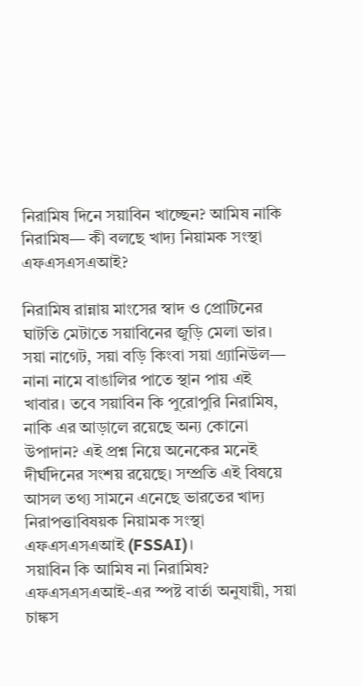নিরামিষ দিনে সয়াবিন খাচ্ছেন? আমিষ নাকি নিরামিষ— কী বলছে খাদ্য নিয়ামক সংস্থা এফএসএসএআই?

নিরামিষ রান্নায় মাংসের স্বাদ ও প্রোটিনের ঘাটতি মেটাতে সয়াবিনের জুড়ি মেলা ভার। সয়া নাগেট, সয়া বড়ি কিংবা সয়া গ্র্যানিউল— নানা নামে বাঙালির পাতে স্থান পায় এই খাবার। তবে সয়াবিন কি পুরোপুরি নিরামিষ, নাকি এর আড়ালে রয়েছে অন্য কোনো উপাদান? এই প্রশ্ন নিয়ে অনেকের মনেই দীর্ঘদিনের সংশয় রয়েছে। সম্প্রতি এই বিষয়ে আসল তথ্য সামনে এনেছে ভারতের খাদ্য নিরাপত্তাবিষয়ক নিয়ামক সংস্থা এফএসএসএআই (FSSAI)।
সয়াবিন কি আমিষ না নিরামিষ? এফএসএসএআই-এর স্পষ্ট বার্তা অনুযায়ী, সয়া চাঙ্কস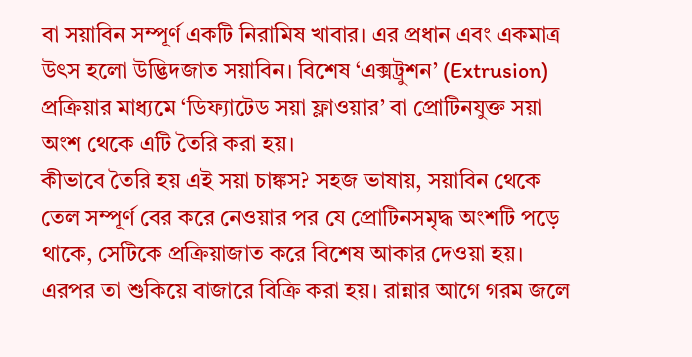বা সয়াবিন সম্পূর্ণ একটি নিরামিষ খাবার। এর প্রধান এবং একমাত্র উৎস হলো উদ্ভিদজাত সয়াবিন। বিশেষ ‘এক্সট্রুশন’ (Extrusion) প্রক্রিয়ার মাধ্যমে ‘ডিফ্যাটেড সয়া ফ্লাওয়ার’ বা প্রোটিনযুক্ত সয়া অংশ থেকে এটি তৈরি করা হয়।
কীভাবে তৈরি হয় এই সয়া চাঙ্কস? সহজ ভাষায়, সয়াবিন থেকে তেল সম্পূর্ণ বের করে নেওয়ার পর যে প্রোটিনসমৃদ্ধ অংশটি পড়ে থাকে, সেটিকে প্রক্রিয়াজাত করে বিশেষ আকার দেওয়া হয়। এরপর তা শুকিয়ে বাজারে বিক্রি করা হয়। রান্নার আগে গরম জলে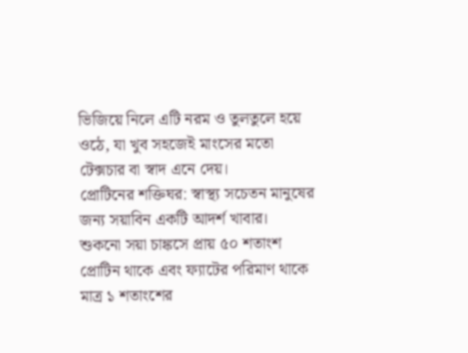ভিজিয়ে নিলে এটি নরম ও তুলতুলে হয়ে ওঠে, যা খুব সহজেই মাংসের মতো টেক্সচার বা স্বাদ এনে দেয়।
প্রোটিনের শক্তিঘর: স্বাস্থ্য সচেতন মানুষের জন্য সয়াবিন একটি আদর্শ খাবার। শুকনো সয়া চাঙ্কসে প্রায় ৫০ শতাংশ প্রোটিন থাকে এবং ফ্যাটের পরিমাণ থাকে মাত্র ১ শতাংশের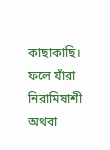কাছাকাছি। ফলে যাঁরা নিরামিষাশী অথবা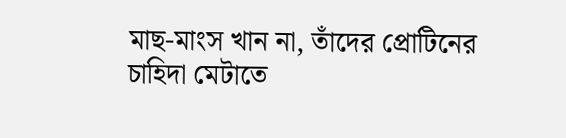মাছ-মাংস খান না, তাঁদের প্রোটিনের চাহিদা মেটাতে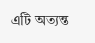এটি অত্যন্ত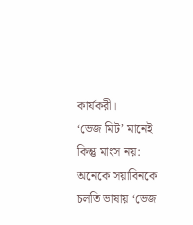কার্যকরী।
‘ভেজ মিট’ মানেই কিন্তু মাংস নয়: অনেকে সয়াবিনকে চলতি ভাষায় ‘ভেজ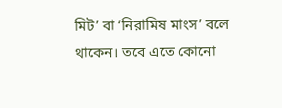মিট’ বা ‘নিরামিষ মাংস’ বলে থাকেন। তবে এতে কোনো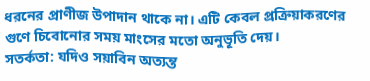ধরনের প্রাণীজ উপাদান থাকে না। এটি কেবল প্রক্রিয়াকরণের গুণে চিবোনোর সময় মাংসের মতো অনুভূতি দেয়।
সতর্কতা: যদিও সয়াবিন অত্যন্ত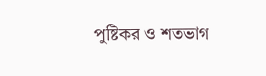পুষ্টিকর ও শতভাগ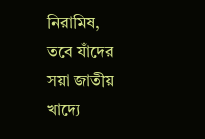নিরামিষ, তবে যাঁদের সয়া জাতীয় খাদ্যে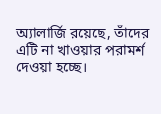অ্যালার্জি রয়েছে, তাঁদের এটি না খাওয়ার পরামর্শ দেওয়া হচ্ছে।